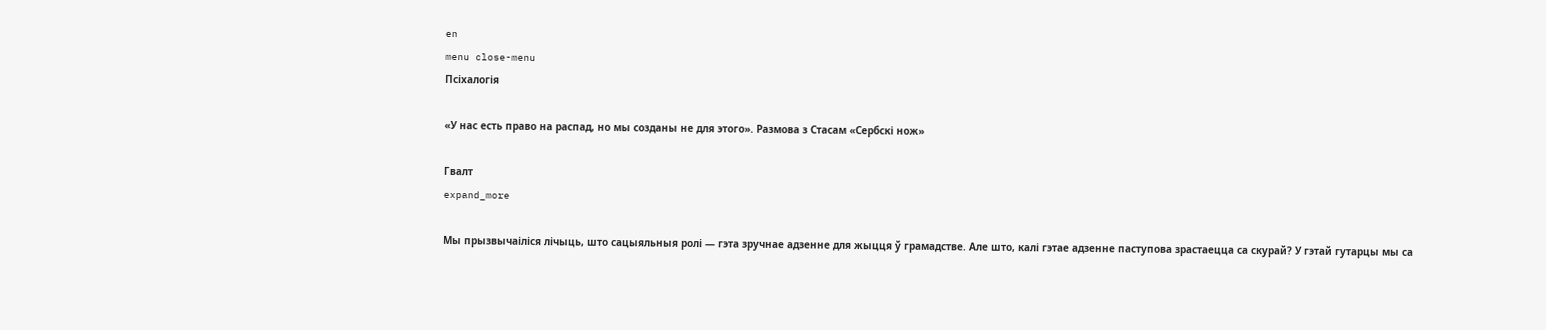en
menu close-menu
Псiхалогiя

«У нас есть право на распад, но мы созданы не для этого». Размова з Стасам «Сербскі нож»

Гвалт
expand_more

Мы прызвычаіліся лічыць, што сацыяльныя ролі — гэта зручнае адзенне для жыцця ў грамадстве. Але што, калі гэтае адзенне паступова зрастаецца са скурай? У гэтай гутарцы мы са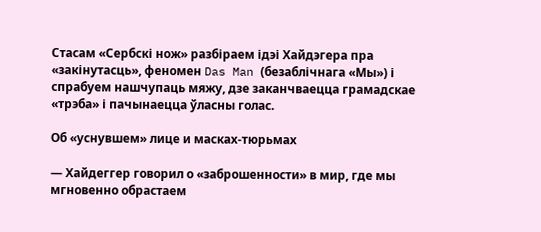Стасам «Сербскі нож» разбіраем ідэі Хайдэгера пра «закінутасць», феномен Das Man (безаблічнага «Мы») і спрабуем нашчупаць мяжу, дзе заканчваецца грамадскае «трэба» і пачынаецца ўласны голас.

Об «уснувшем» лице и масках-тюрьмах

— Хайдеггер говорил о «заброшенности» в мир, где мы мгновенно обрастаем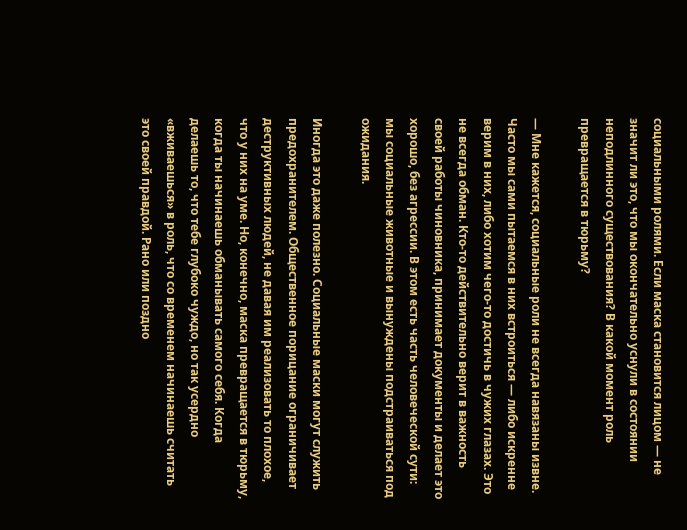социальными ролями. Если маска становится лицом — не значит ли это, что мы окончательно уснули в состоянии неподлинного существования? В какой момент роль превращается в тюрьму?

— Мне кажется, социальные роли не всегда навязаны извне. Часто мы сами пытаемся в них встроиться — либо искренне верим в них, либо хотим чего-то достичь в чужих глазах. Это не всегда обман. Кто-то действительно верит в важность своей работы чиновника, принимает документы и делает это хорошо, без агрессии. В этом есть часть человеческой сути: мы социальные животные и вынуждены подстраиваться под ожидания.

Иногда это даже полезно. Социальные маски могут служить предохранителем. Общественное порицание ограничивает деструктивных людей, не давая им реализовать то плохое, что у них на уме. Но, конечно, маска превращается в тюрьму, когда ты начинаешь обманывать самого себя. Когда делаешь то, что тебе глубоко чуждо, но так усердно «вживаешься» в роль, что со временем начинаешь считать это своей правдой. Рано или поздно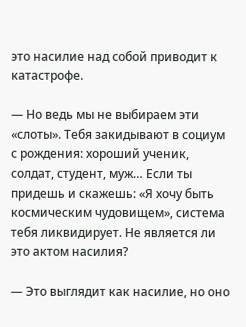это насилие над собой приводит к катастрофе.

— Но ведь мы не выбираем эти «слоты». Тебя закидывают в социум с рождения: хороший ученик, солдат, студент, муж… Если ты придешь и скажешь: «Я хочу быть космическим чудовищем», система тебя ликвидирует. Не является ли это актом насилия?

— Это выглядит как насилие, но оно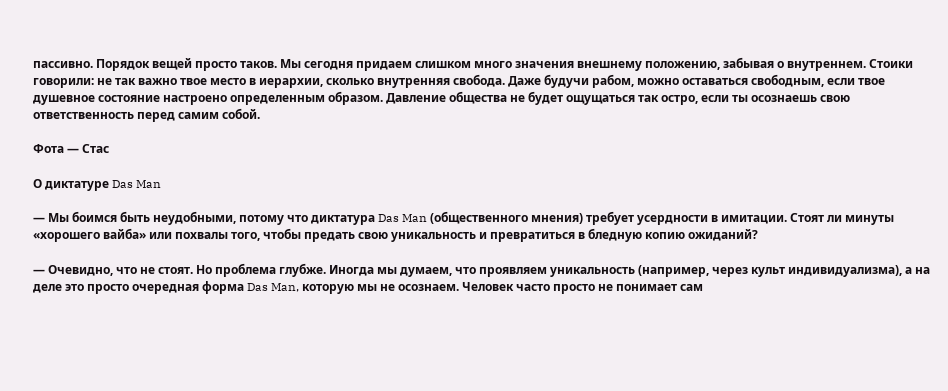пассивно. Порядок вещей просто таков. Мы сегодня придаем слишком много значения внешнему положению, забывая о внутреннем. Стоики говорили: не так важно твое место в иерархии, сколько внутренняя свобода. Даже будучи рабом, можно оставаться свободным, если твое душевное состояние настроено определенным образом. Давление общества не будет ощущаться так остро, если ты осознаешь свою ответственность перед самим собой.

Фота — Стас

О диктатуре Das Man

— Мы боимся быть неудобными, потому что диктатура Das Man (общественного мнения) требует усердности в имитации. Стоят ли минуты «хорошего вайба» или похвалы того, чтобы предать свою уникальность и превратиться в бледную копию ожиданий?

— Очевидно, что не стоят. Но проблема глубже. Иногда мы думаем, что проявляем уникальность (например, через культ индивидуализма), а на деле это просто очередная форма Das Man, которую мы не осознаем. Человек часто просто не понимает сам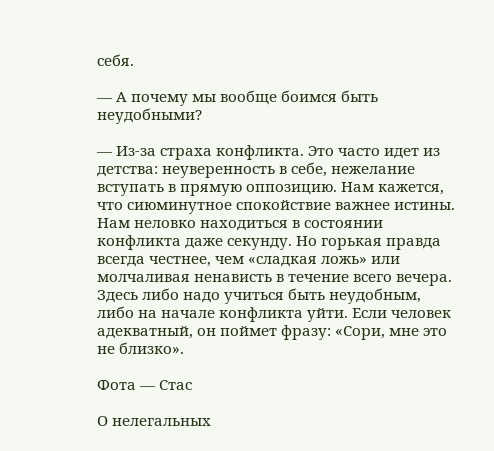себя.

— А почему мы вообще боимся быть неудобными?

— Из-за страха конфликта. Это часто идет из детства: неуверенность в себе, нежелание вступать в прямую оппозицию. Нам кажется, что сиюминутное спокойствие важнее истины. Нам неловко находиться в состоянии конфликта даже секунду. Но горькая правда всегда честнее, чем «сладкая ложь» или молчаливая ненависть в течение всего вечера. Здесь либо надо учиться быть неудобным, либо на начале конфликта уйти. Если человек адекватный, он поймет фразу: «Сори, мне это не близко».

Фота — Стас

О нелегальных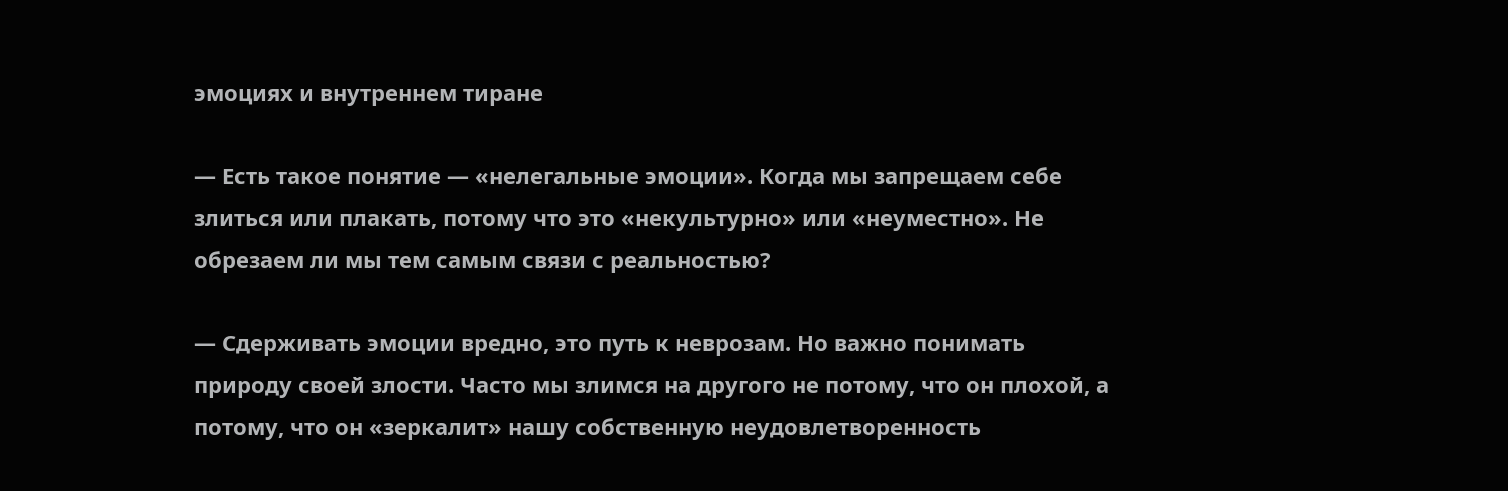эмоциях и внутреннем тиране

— Есть такое понятие — «нелегальные эмоции». Когда мы запрещаем себе злиться или плакать, потому что это «некультурно» или «неуместно». Не обрезаем ли мы тем самым связи с реальностью?

— Сдерживать эмоции вредно, это путь к неврозам. Но важно понимать природу своей злости. Часто мы злимся на другого не потому, что он плохой, а потому, что он «зеркалит» нашу собственную неудовлетворенность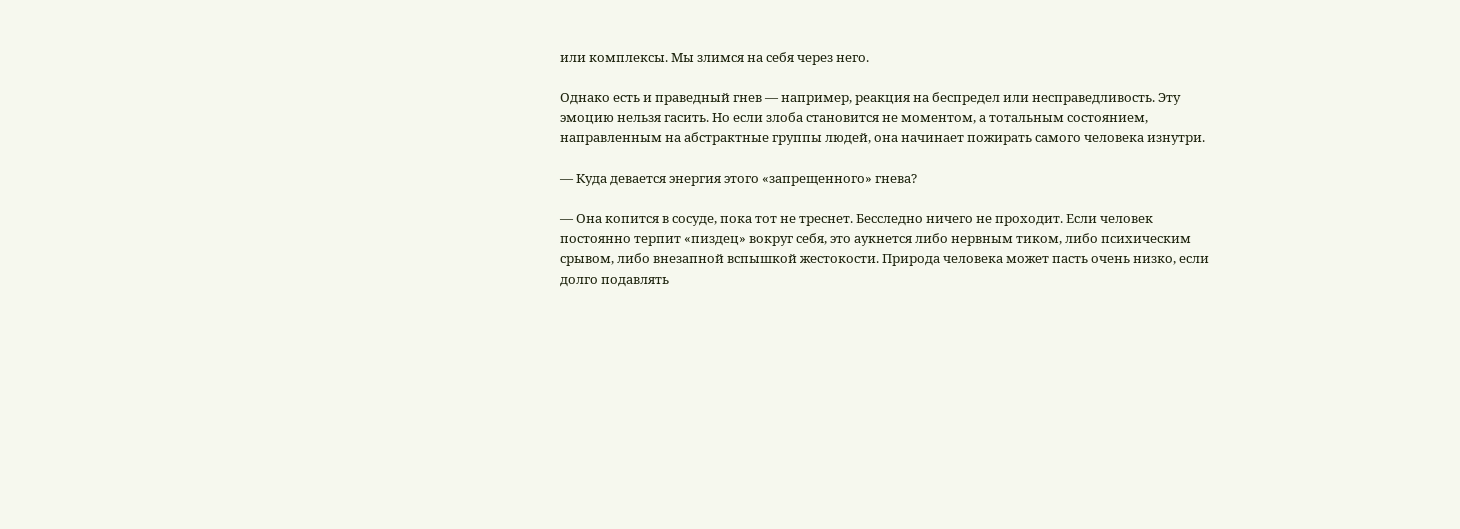или комплексы. Мы злимся на себя через него.

Однако есть и праведный гнев — например, реакция на беспредел или несправедливость. Эту эмоцию нельзя гасить. Но если злоба становится не моментом, а тотальным состоянием, направленным на абстрактные группы людей, она начинает пожирать самого человека изнутри.

— Куда девается энергия этого «запрещенного» гнева?

— Она копится в сосуде, пока тот не треснет. Бесследно ничего не проходит. Если человек постоянно терпит «пиздец» вокруг себя, это аукнется либо нервным тиком, либо психическим срывом, либо внезапной вспышкой жестокости. Природа человека может пасть очень низко, если долго подавлять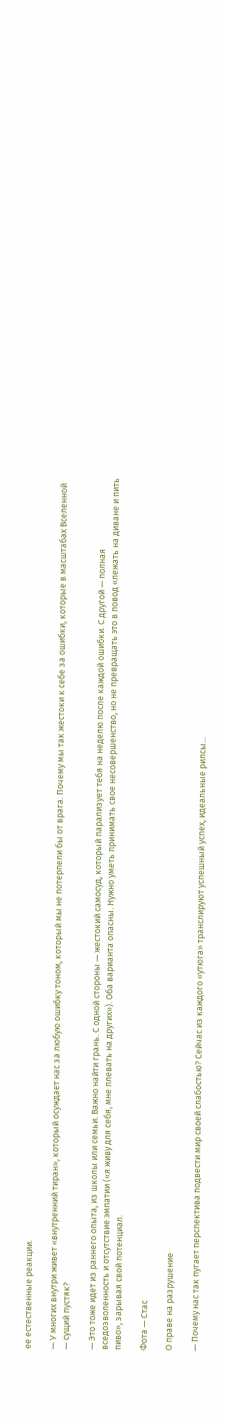ее естественные реакции.

— У многих внутри живет «внутренний тиран», который осуждает нас за любую ошибку тоном, который мы не потерпели бы от врага. Почему мы так жестоки к себе за ошибки, которые в масштабах Вселенной — сущий пустяк?

— Это тоже идет из раннего опыта, из школы или семьи. Важно найти грань. С одной стороны — жестокий самосуд, который парализует тебя на неделю после каждой ошибки. С другой — полная вседозволенность и отсутствие эмпатии («я живу для себя, мне плевать на других»). Оба варианта опасны. Нужно уметь принимать свое несовершенство, но не превращать это в повод «лежать на диване и пить пиво», зарывая свой потенциал.

Фота — Стас

О праве на разрушение

— Почему нас так пугает перспектива подвести мир своей слабостью? Сейчас из каждого «утюга» транслируют успешный успех, идеальные рилсы…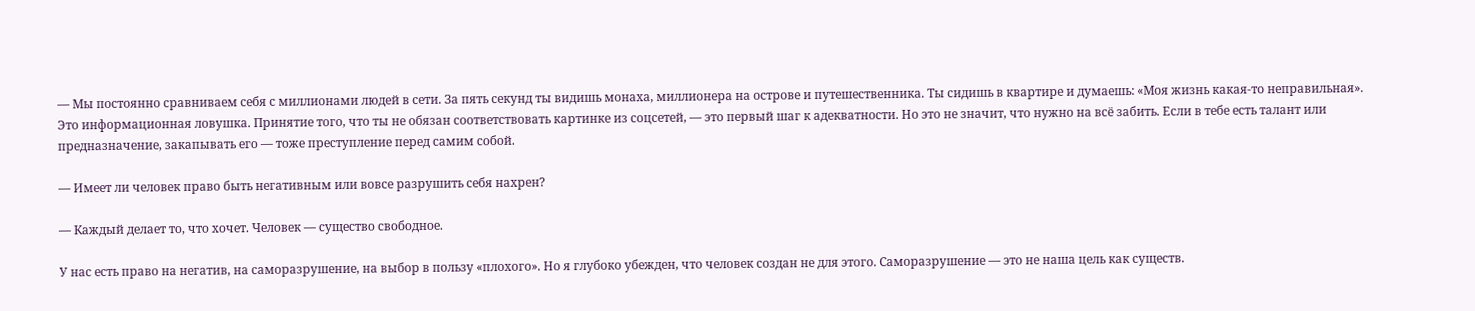— Мы постоянно сравниваем себя с миллионами людей в сети. За пять секунд ты видишь монаха, миллионера на острове и путешественника. Ты сидишь в квартире и думаешь: «Моя жизнь какая-то неправильная». Это информационная ловушка. Принятие того, что ты не обязан соответствовать картинке из соцсетей, — это первый шаг к адекватности. Но это не значит, что нужно на всё забить. Если в тебе есть талант или предназначение, закапывать его — тоже преступление перед самим собой.

— Имеет ли человек право быть негативным или вовсе разрушить себя нахрен?

— Каждый делает то, что хочет. Человек — существо свободное.

У нас есть право на негатив, на саморазрушение, на выбор в пользу «плохого». Но я глубоко убежден, что человек создан не для этого. Саморазрушение — это не наша цель как существ.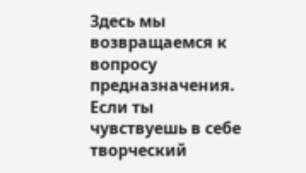Здесь мы возвращаемся к вопросу предназначения. Если ты чувствуешь в себе творческий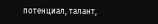потенциал, талант,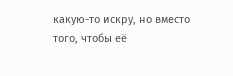какую-то искру, но вместо того, чтобы её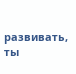развивать, ты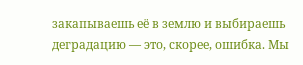закапываешь её в землю и выбираешь деградацию — это, скорее, ошибка. Мы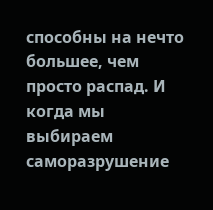способны на нечто большее, чем просто распад. И когда мы выбираем саморазрушение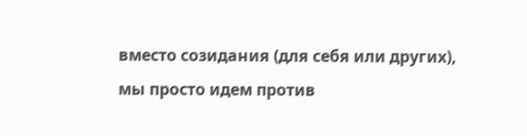вместо созидания (для себя или других), мы просто идем против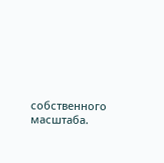собственного масштаба.